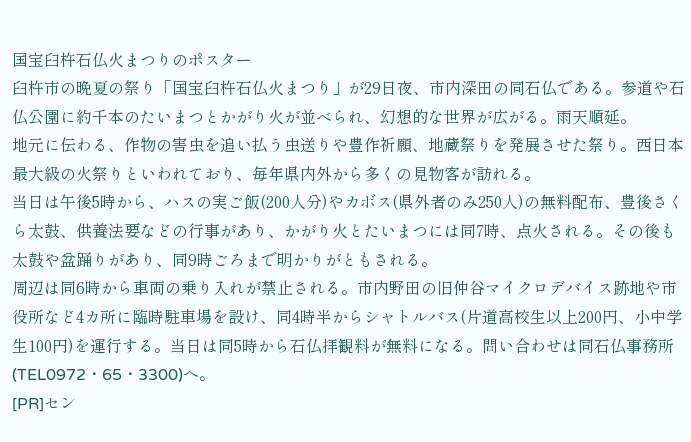国宝臼杵石仏火まつりのポスター
臼杵市の晩夏の祭り「国宝臼杵石仏火まつり」が29日夜、市内深田の同石仏である。参道や石仏公園に約千本のたいまつとかがり火が並べられ、幻想的な世界が広がる。雨天順延。
地元に伝わる、作物の害虫を追い払う虫送りや豊作祈願、地蔵祭りを発展させた祭り。西日本最大級の火祭りといわれており、毎年県内外から多くの見物客が訪れる。
当日は午後5時から、ハスの実ご飯(200人分)やカボス(県外者のみ250人)の無料配布、豊後さくら太鼓、供養法要などの行事があり、かがり火とたいまつには同7時、点火される。その後も太鼓や盆踊りがあり、同9時ごろまで明かりがともされる。
周辺は同6時から車両の乗り入れが禁止される。市内野田の旧仲谷マイクロデバイス跡地や市役所など4カ所に臨時駐車場を設け、同4時半からシャトルバス(片道高校生以上200円、小中学生100円)を運行する。当日は同5時から石仏拝観料が無料になる。問い合わせは同石仏事務所(TEL0972・65・3300)へ。
[PR]セン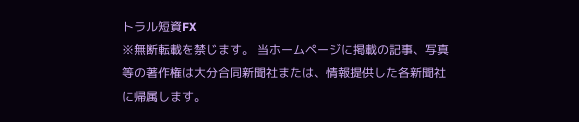トラル短資FX
※無断転載を禁じます。 当ホームページに掲載の記事、写真等の著作権は大分合同新聞社または、情報提供した各新聞社に帰属します。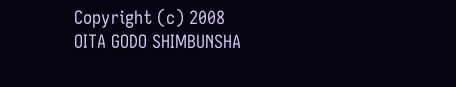Copyright (c) 2008 OITA GODO SHIMBUNSHA